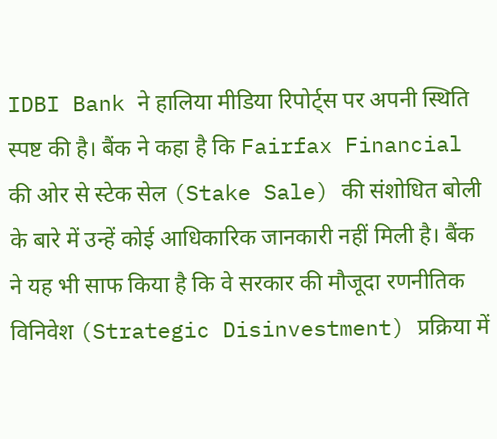IDBI Bank ने हालिया मीडिया रिपोर्ट्स पर अपनी स्थिति स्पष्ट की है। बैंक ने कहा है कि Fairfax Financial की ओर से स्टेक सेल (Stake Sale) की संशोधित बोली के बारे में उन्हें कोई आधिकारिक जानकारी नहीं मिली है। बैंक ने यह भी साफ किया है कि वे सरकार की मौजूदा रणनीतिक विनिवेश (Strategic Disinvestment) प्रक्रिया में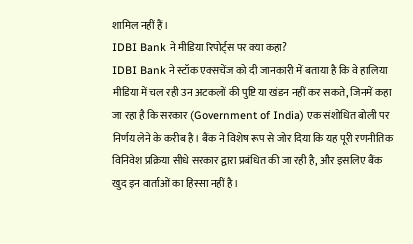शामिल नहीं हैं।
IDBI Bank ने मीडिया रिपोर्ट्स पर क्या कहा?
IDBI Bank ने स्टॉक एक्सचेंज को दी जानकारी में बताया है कि वे हालिया मीडिया में चल रही उन अटकलों की पुष्टि या खंडन नहीं कर सकते, जिनमें कहा जा रहा है कि सरकार (Government of India) एक संशोधित बोली पर निर्णय लेने के करीब है। बैंक ने विशेष रूप से जोर दिया कि यह पूरी रणनीतिक विनिवेश प्रक्रिया सीधे सरकार द्वारा प्रबंधित की जा रही है, और इसलिए बैंक खुद इन वार्ताओं का हिस्सा नहीं है।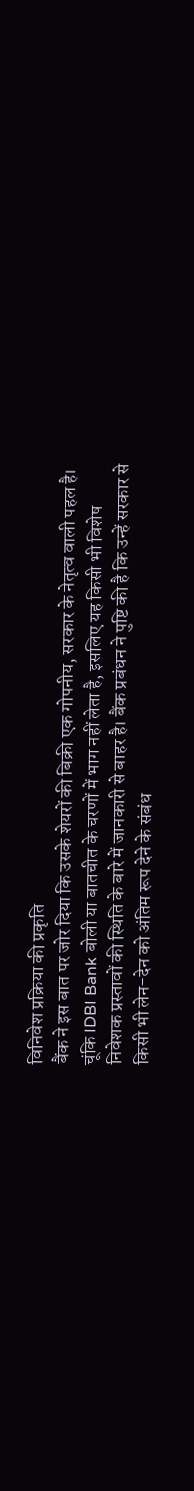विनिवेश प्रक्रिया की प्रकृति
बैंक ने इस बात पर जोर दिया कि उसके शेयरों की बिक्री एक गोपनीय, सरकार के नेतृत्व वाली पहल है। चूंकि IDBI Bank बोली या बातचीत के चरणों में भाग नहीं लेता है, इसलिए यह किसी भी विशेष निवेशक प्रस्तावों की स्थिति के बारे में जानकारी से बाहर है। बैंक प्रबंधन ने पुष्टि की है कि उन्हें सरकार से किसी भी लेन-देन को अंतिम रूप देने के संबंध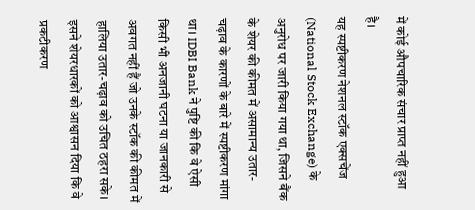में कोई औपचारिक संचार प्राप्त नहीं हुआ है।
यह स्पष्टीकरण नेशनल स्टॉक एक्सचेंज (National Stock Exchange) के अनुरोध पर जारी किया गया था, जिसने बैंक के शेयर की कीमत में असामान्य उतार-चढ़ाव के कारणों के बारे में स्पष्टीकरण मांगा था। IDBI Bank ने पुष्टि की कि वे ऐसी किसी भी अनजानी घटना या जानकारी से अवगत नहीं हैं जो उनके स्टॉक की कीमत में हालिया उतार-चढ़ाव को उचित ठहरा सके। इसने शेयरधारकों को आश्वासन दिया कि वे प्रकटीकरण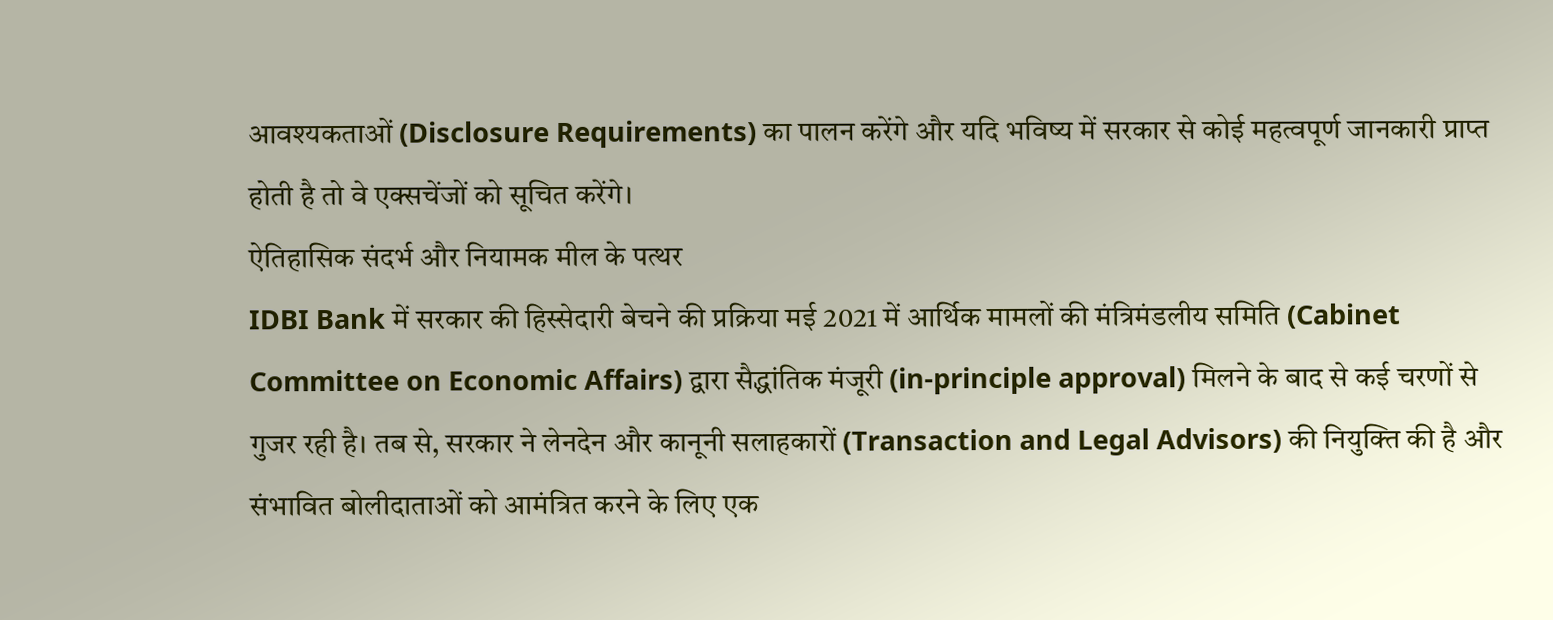आवश्यकताओं (Disclosure Requirements) का पालन करेंगे और यदि भविष्य में सरकार से कोई महत्वपूर्ण जानकारी प्राप्त होती है तो वे एक्सचेंजों को सूचित करेंगे।
ऐतिहासिक संदर्भ और नियामक मील के पत्थर
IDBI Bank में सरकार की हिस्सेदारी बेचने की प्रक्रिया मई 2021 में आर्थिक मामलों की मंत्रिमंडलीय समिति (Cabinet Committee on Economic Affairs) द्वारा सैद्धांतिक मंजूरी (in-principle approval) मिलने के बाद से कई चरणों से गुजर रही है। तब से, सरकार ने लेनदेन और कानूनी सलाहकारों (Transaction and Legal Advisors) की नियुक्ति की है और संभावित बोलीदाताओं को आमंत्रित करने के लिए एक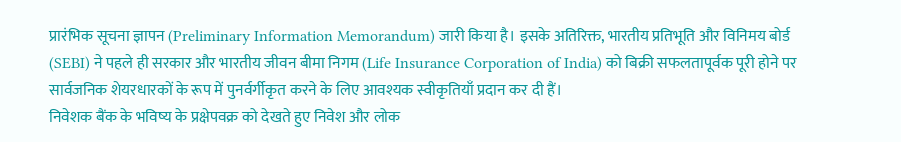प्रारंभिक सूचना ज्ञापन (Preliminary Information Memorandum) जारी किया है। इसके अतिरिक्त, भारतीय प्रतिभूति और विनिमय बोर्ड (SEBI) ने पहले ही सरकार और भारतीय जीवन बीमा निगम (Life Insurance Corporation of India) को बिक्री सफलतापूर्वक पूरी होने पर सार्वजनिक शेयरधारकों के रूप में पुनर्वर्गीकृत करने के लिए आवश्यक स्वीकृतियाँ प्रदान कर दी हैं।
निवेशक बैंक के भविष्य के प्रक्षेपवक्र को देखते हुए निवेश और लोक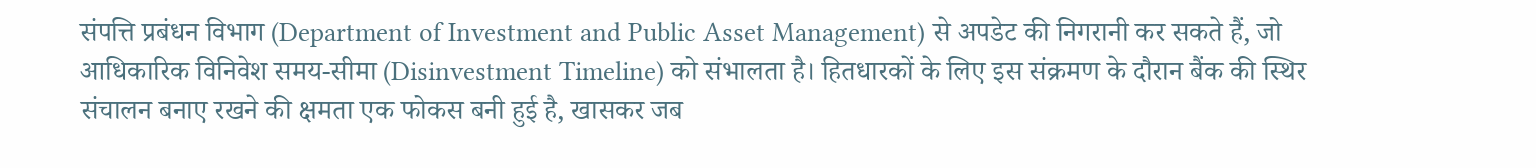संपत्ति प्रबंधन विभाग (Department of Investment and Public Asset Management) से अपडेट की निगरानी कर सकते हैं, जो आधिकारिक विनिवेश समय-सीमा (Disinvestment Timeline) को संभालता है। हितधारकों के लिए इस संक्रमण के दौरान बैंक की स्थिर संचालन बनाए रखने की क्षमता एक फोकस बनी हुई है, खासकर जब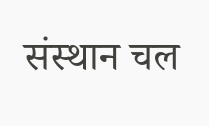संस्थान चल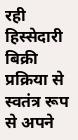रही हिस्सेदारी बिक्री प्रक्रिया से स्वतंत्र रूप से अपने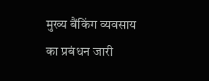मुख्य बैंकिंग व्यवसाय का प्रबंधन जारी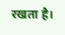रखता है।